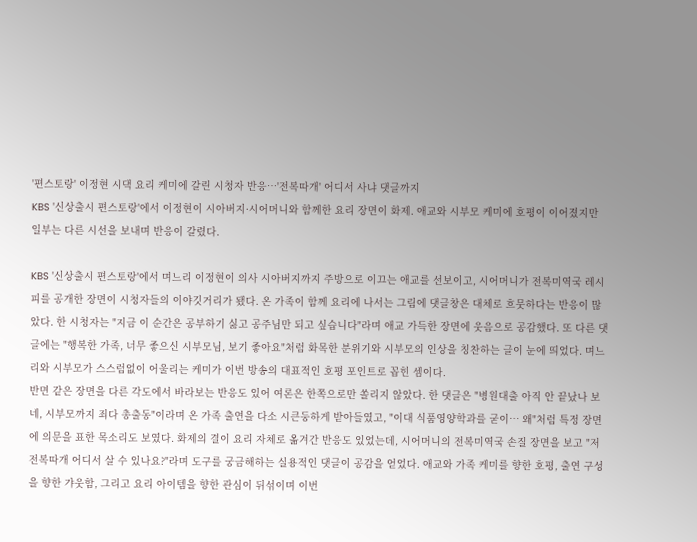'편스토랑' 이정현 시댁 요리 케미에 갈린 시청자 반응…'전복따개' 어디서 사냐 댓글까지
KBS '신상출시 편스토랑'에서 이정현이 시아버지·시어머니와 함께한 요리 장면이 화제. 애교와 시부모 케미에 호평이 이어졌지만 일부는 다른 시선을 보내며 반응이 갈렸다.

KBS '신상출시 편스토랑'에서 며느리 이정현이 의사 시아버지까지 주방으로 이끄는 애교를 선보이고, 시어머니가 전복미역국 레시피를 공개한 장면이 시청자들의 이야깃거리가 됐다. 온 가족이 함께 요리에 나서는 그림에 댓글창은 대체로 흐뭇하다는 반응이 많았다. 한 시청자는 "지금 이 순간은 공부하기 싫고 공주님만 되고 싶습니다"라며 애교 가득한 장면에 웃음으로 공감했다. 또 다른 댓글에는 "행복한 가족, 너무 좋으신 시부모님, 보기 좋아요"처럼 화목한 분위기와 시부모의 인상을 칭찬하는 글이 눈에 띄었다. 며느리와 시부모가 스스럼없이 어울리는 케미가 이번 방송의 대표적인 호평 포인트로 꼽힌 셈이다.
반면 같은 장면을 다른 각도에서 바라보는 반응도 있어 여론은 한쪽으로만 쏠리지 않았다. 한 댓글은 "병원대출 아직 안 끝났나 보네, 시부모까지 죄다 총출동"이라며 온 가족 출연을 다소 시큰둥하게 받아들였고, "이대 식품영양학과를 굳이… 왜"처럼 특정 장면에 의문을 표한 목소리도 보였다. 화제의 결이 요리 자체로 옮겨간 반응도 있었는데, 시어머니의 전복미역국 손질 장면을 보고 "저 전복따개 어디서 살 수 있나요?"라며 도구를 궁금해하는 실용적인 댓글이 공감을 얻었다. 애교와 가족 케미를 향한 호평, 출연 구성을 향한 갸웃함, 그리고 요리 아이템을 향한 관심이 뒤섞이며 이번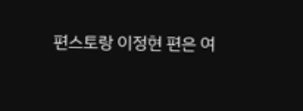편스토랑 이정현 편은 여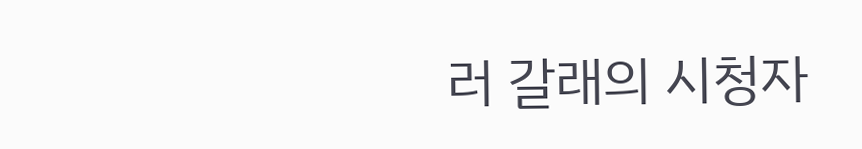러 갈래의 시청자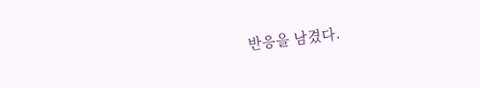반응을 남겼다.